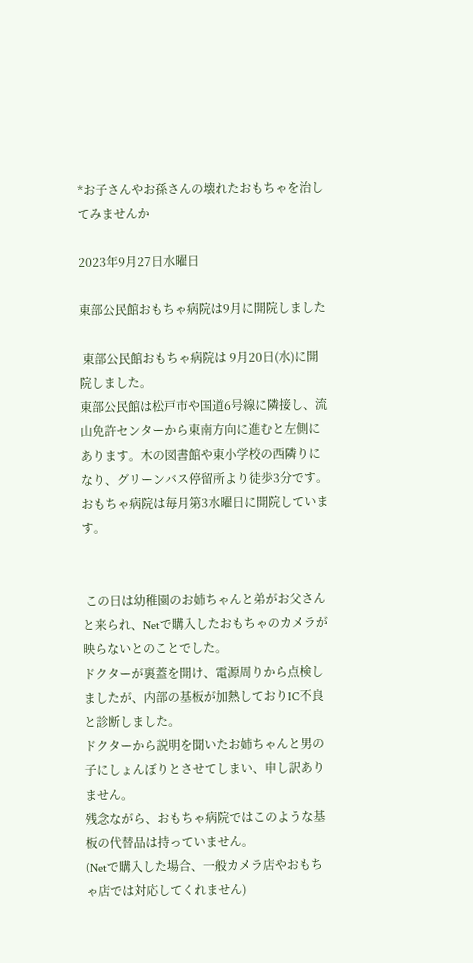*お子さんやお孫さんの壊れたおもちゃを治してみませんか

2023年9月27日水曜日

東部公民館おもちゃ病院は9月に開院しました

 東部公民館おもちゃ病院は 9月20日(水)に開院しました。
東部公民館は松戸市や国道6号線に隣接し、流山免許センターから東南方向に進むと左側にあります。木の図書館や東小学校の西隣りになり、グリーンバス停留所より徒歩3分です。
おもちゃ病院は毎月第3水曜日に開院しています。


 この日は幼稚園のお姉ちゃんと弟がお父さんと来られ、Netで購入したおもちゃのカメラが映らないとのことでした。
ドクターが裏蓋を開け、電源周りから点検しましたが、内部の基板が加熱しておりIC不良と診断しました。
ドクターから説明を聞いたお姉ちゃんと男の子にしょんぼりとさせてしまい、申し訳ありません。
残念ながら、おもちゃ病院ではこのような基板の代替品は持っていません。
(Netで購入した場合、一般カメラ店やおもちゃ店では対応してくれません)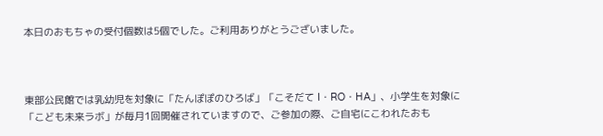本日のおもちゃの受付個数は5個でした。ご利用ありがとうございました。



東部公民館では乳幼児を対象に「たんぽぽのひろば」「こそだて I・RO・HA」、小学生を対象に「こども未来ラボ」が毎月1回開催されていますので、ご参加の際、ご自宅にこわれたおも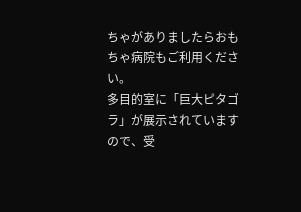ちゃがありましたらおもちゃ病院もご利用ください。
多目的室に「巨大ピタゴラ」が展示されていますので、受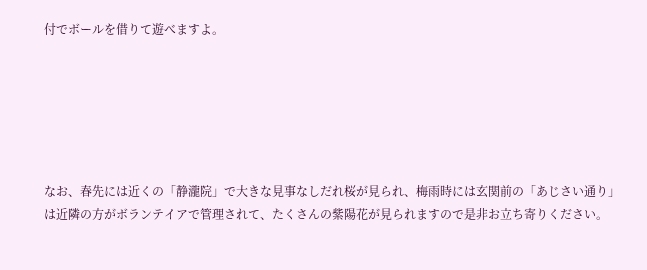付でボールを借りて遊べますよ。






なお、春先には近くの「静瀧院」で大きな見事なしだれ桜が見られ、梅雨時には玄関前の「あじさい通り」は近隣の方がボランテイアで管理されて、たくさんの紫陽花が見られますので是非お立ち寄りください。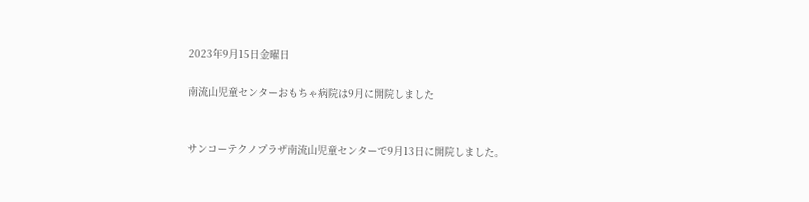2023年9月15日金曜日

南流山児童センターおもちゃ病院は9月に開院しました


サンコーテクノプラザ南流山児童センターで9月13日に開院しました。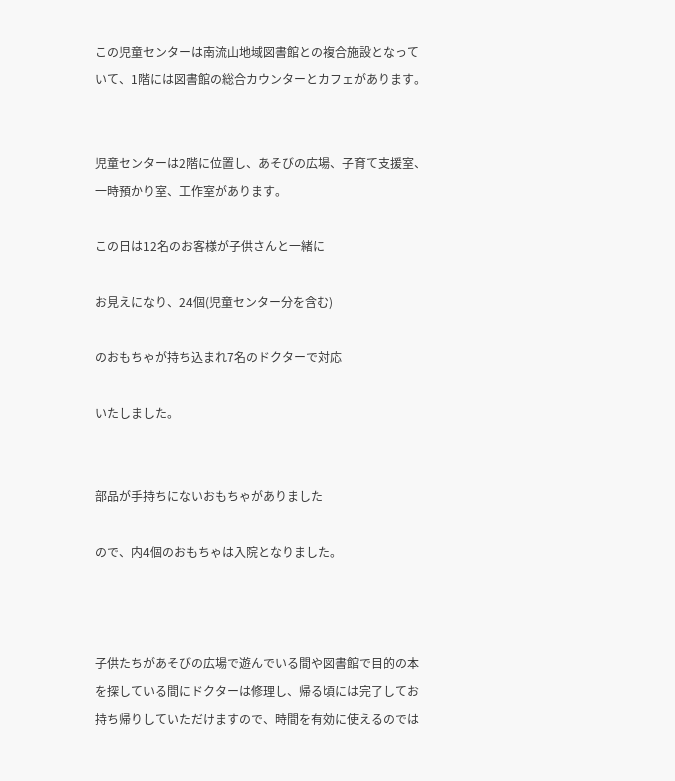この児童センターは南流山地域図書館との複合施設となっていて、1階には図書館の総合カウンターとカフェがあります。


児童センターは2階に位置し、あそびの広場、子育て支援室、一時預かり室、工作室があります。

この日は12名のお客様が子供さんと一緒に

お見えになり、24個(児童センター分を含む)

のおもちゃが持ち込まれ7名のドクターで対応

いたしました。


部品が手持ちにないおもちゃがありました

ので、内4個のおもちゃは入院となりました。



子供たちがあそびの広場で遊んでいる間や図書館で目的の本を探している間にドクターは修理し、帰る頃には完了してお持ち帰りしていただけますので、時間を有効に使えるのでは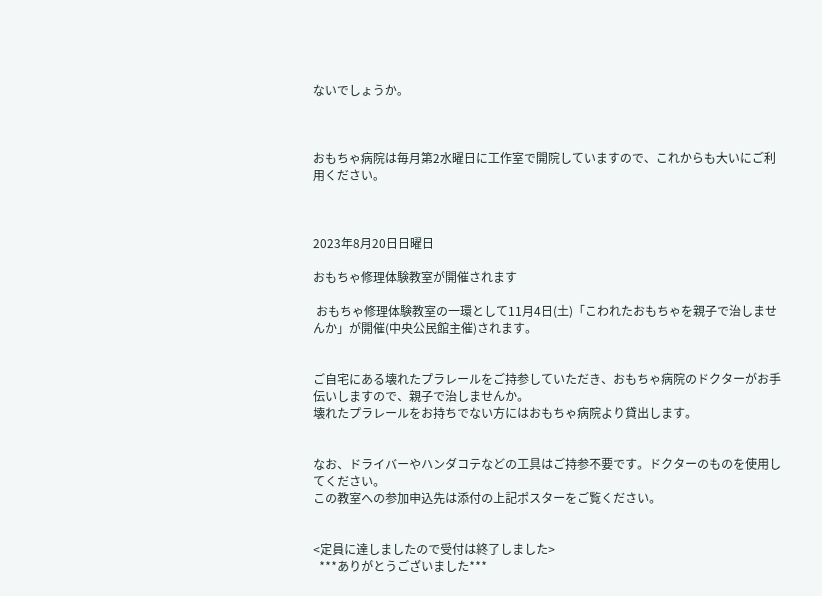ないでしょうか。



おもちゃ病院は毎月第2水曜日に工作室で開院していますので、これからも大いにご利用ください。



2023年8月20日日曜日

おもちゃ修理体験教室が開催されます

 おもちゃ修理体験教室の一環として11月4日(土)「こわれたおもちゃを親子で治しませんか」が開催(中央公民館主催)されます。


ご自宅にある壊れたプラレールをご持参していただき、おもちゃ病院のドクターがお手伝いしますので、親子で治しませんか。
壊れたプラレールをお持ちでない方にはおもちゃ病院より貸出します。


なお、ドライバーやハンダコテなどの工具はご持参不要です。ドクターのものを使用してください。
この教室への参加申込先は添付の上記ポスターをご覧ください。


<定員に達しましたので受付は終了しました>
  ***ありがとうございました***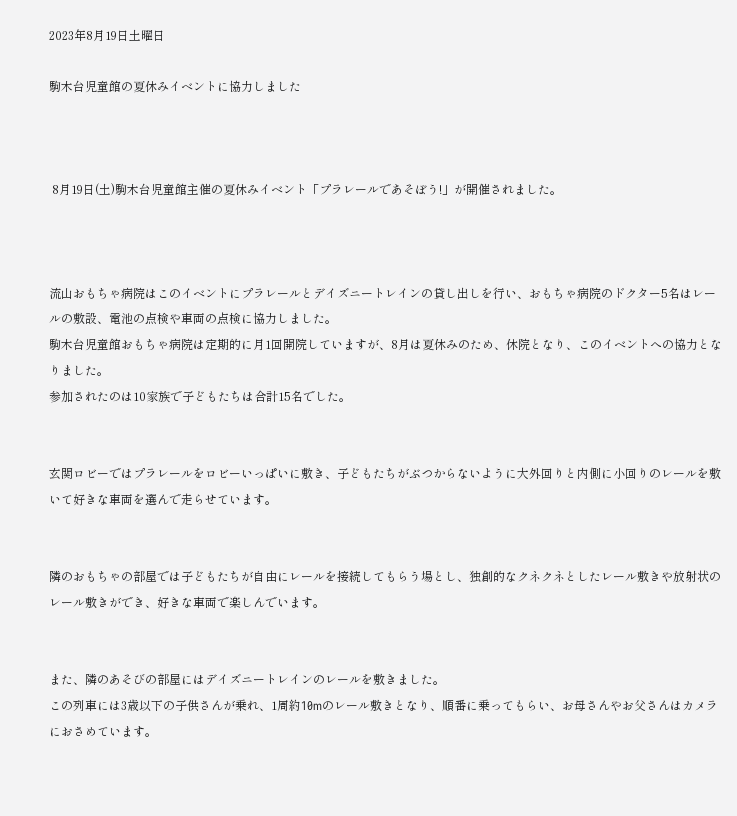2023年8月19日土曜日

駒木台児童館の夏休みイベントに協力しました



 8月19日(土)駒木台児童館主催の夏休みイベント「プラレールであそぼう!」が開催されました。



流山おもちゃ病院はこのイベントにプラレールとデイズニートレインの貸し出しを行い、おもちゃ病院のドクター5名はレールの敷設、電池の点検や車両の点検に協力しました。
駒木台児童館おもちゃ病院は定期的に月1回開院していますが、8月は夏休みのため、休院となり、このイベントへの協力となりました。
参加されたのは10家族で子どもたちは合計15名でした。


玄関ロビーではプラレールをロビーいっぱいに敷き、子どもたちがぶつからないように大外回りと内側に小回りのレールを敷いて好きな車両を選んで走らせています。


隣のおもちゃの部屋では子どもたちが自由にレールを接続してもらう場とし、独創的なクネクネとしたレール敷きや放射状のレール敷きができ、好きな車両で楽しんでいます。


また、隣のあそびの部屋にはデイズニートレインのレールを敷きました。
この列車には3歳以下の子供さんが乗れ、1周約10mのレール敷きとなり、順番に乗ってもらい、お母さんやお父さんはカメラにおさめています。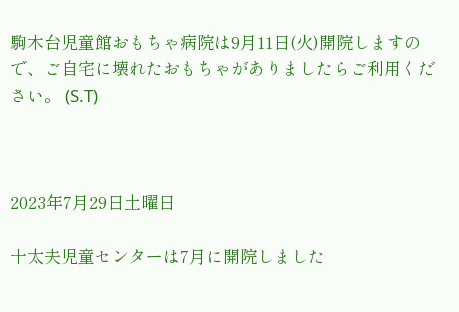駒木台児童館おもちゃ病院は9月11日(火)開院しますので、ご自宅に壊れたおもちゃがありましたらご利用ください。 (S.T)



2023年7月29日土曜日

十太夫児童センターは7月に開院しました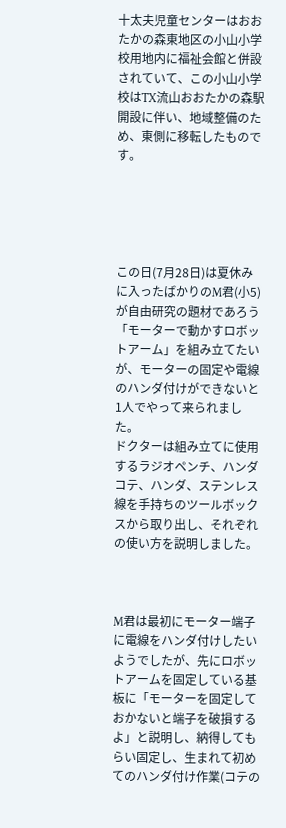十太夫児童センターはおおたかの森東地区の小山小学校用地内に福祉会館と併設されていて、この小山小学校はTX流山おおたかの森駅開設に伴い、地域整備のため、東側に移転したものです。





この日(7月28日)は夏休みに入ったばかりのM君(小5)が自由研究の題材であろう「モーターで動かすロボットアーム」を組み立てたいが、モーターの固定や電線のハンダ付けができないと1人でやって来られました。
ドクターは組み立てに使用するラジオペンチ、ハンダコテ、ハンダ、ステンレス線を手持ちのツールボックスから取り出し、それぞれの使い方を説明しました。



M君は最初にモーター端子に電線をハンダ付けしたいようでしたが、先にロボットアームを固定している基板に「モーターを固定しておかないと端子を破損するよ」と説明し、納得してもらい固定し、生まれて初めてのハンダ付け作業(コテの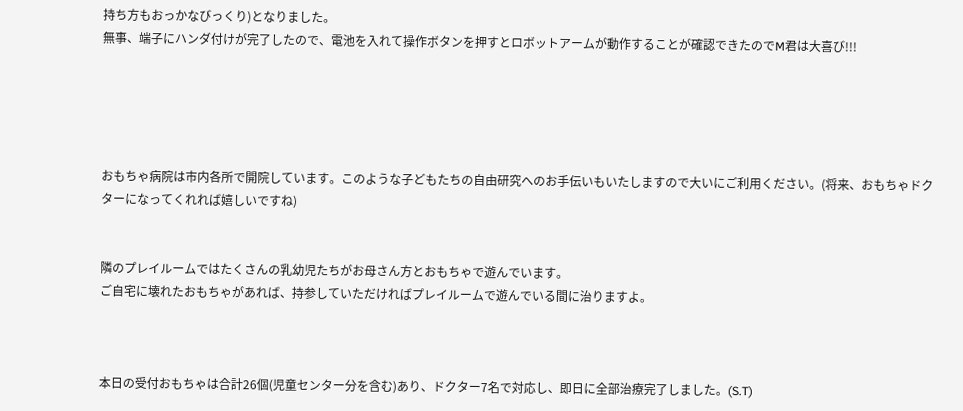持ち方もおっかなびっくり)となりました。
無事、端子にハンダ付けが完了したので、電池を入れて操作ボタンを押すとロボットアームが動作することが確認できたのでM君は大喜び!!!





おもちゃ病院は市内各所で開院しています。このような子どもたちの自由研究へのお手伝いもいたしますので大いにご利用ください。(将来、おもちゃドクターになってくれれば嬉しいですね)


隣のプレイルームではたくさんの乳幼児たちがお母さん方とおもちゃで遊んでいます。
ご自宅に壊れたおもちゃがあれば、持参していただければプレイルームで遊んでいる間に治りますよ。



本日の受付おもちゃは合計26個(児童センター分を含む)あり、ドクター7名で対応し、即日に全部治療完了しました。(S.T)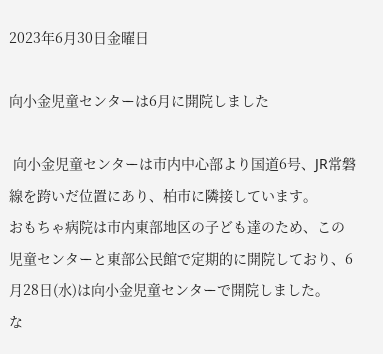2023年6月30日金曜日

向小金児童センターは6月に開院しました

 向小金児童センターは市内中心部より国道6号、JR常磐線を跨いだ位置にあり、柏市に隣接しています。
おもちゃ病院は市内東部地区の子ども達のため、この児童センターと東部公民館で定期的に開院しており、6月28日(水)は向小金児童センターで開院しました。
な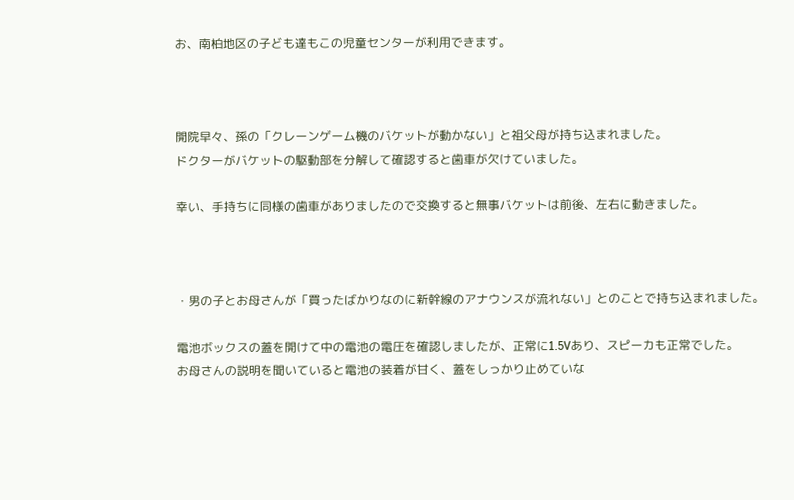お、南柏地区の子ども達もこの児童センターが利用できます。



開院早々、孫の「クレーンゲーム機のバケットが動かない」と祖父母が持ち込まれました。
ドクターがバケットの駆動部を分解して確認すると歯車が欠けていました。

幸い、手持ちに同様の歯車がありましたので交換すると無事バケットは前後、左右に動きました。



・男の子とお母さんが「買ったばかりなのに新幹線のアナウンスが流れない」とのことで持ち込まれました。

電池ボックスの蓋を開けて中の電池の電圧を確認しましたが、正常に1.5Vあり、スピーカも正常でした。
お母さんの説明を聞いていると電池の装着が甘く、蓋をしっかり止めていな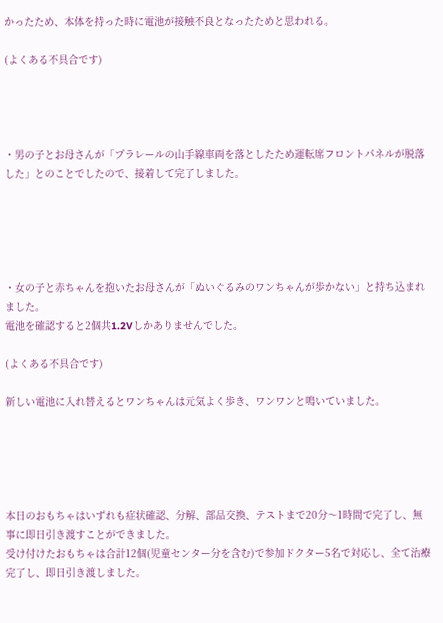かったため、本体を持った時に電池が接触不良となったためと思われる。

(よくある不具合です)




・男の子とお母さんが「プラレールの山手線車両を落としたため運転席フロントパネルが脱落した」とのことでしたので、接着して完了しました。





・女の子と赤ちゃんを抱いたお母さんが「ぬいぐるみのワンちゃんが歩かない」と持ち込まれました。
電池を確認すると2個共1.2Vしかありませんでした。

(よくある不具合です)

新しい電池に入れ替えるとワンちゃんは元気よく歩き、ワンワンと鳴いていました。





本日のおもちゃはいずれも症状確認、分解、部品交換、テストまで20分〜1時間で完了し、無事に即日引き渡すことができました。
受け付けたおもちゃは合計12個(児童センター分を含む)で参加ドクター5名で対応し、全て治療完了し、即日引き渡しました。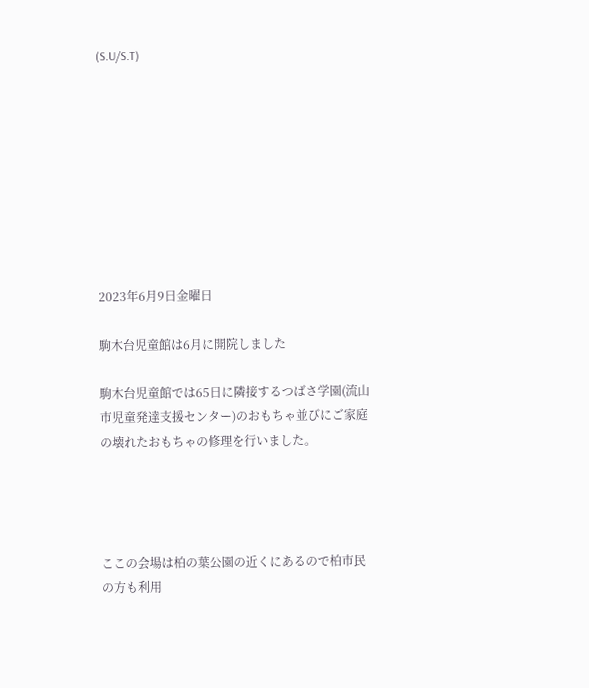(S.U/S.T)









2023年6月9日金曜日

駒木台児童館は6月に開院しました

駒木台児童館では65日に隣接するつばさ学園(流山市児童発達支援センター)のおもちゃ並びにご家庭の壊れたおもちゃの修理を行いました。




ここの会場は柏の葉公園の近くにあるので柏市民の方も利用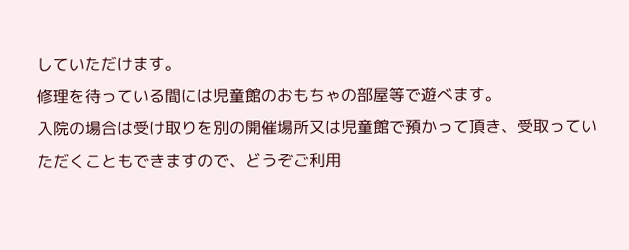していただけます。
修理を待っている間には児童館のおもちゃの部屋等で遊べます。
入院の場合は受け取りを別の開催場所又は児童館で預かって頂き、受取っていただくこともできますので、どうぞご利用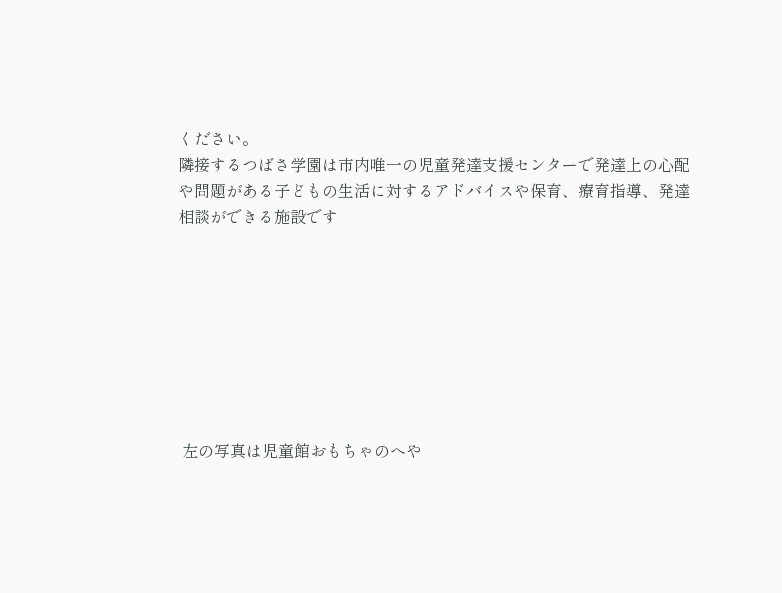ください。
隣接するつばさ学園は市内唯一の児童発達支援センターで発達上の心配や問題がある子どもの生活に対するアドバイスや保育、療育指導、発達相談ができる施設です








 左の写真は児童館おもちゃのへや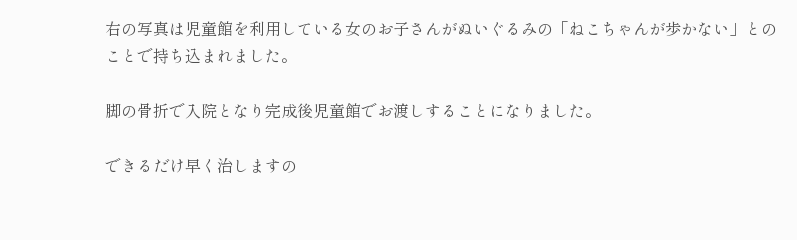右の写真は児童館を利用している女のお子さんがぬいぐるみの「ねこちゃんが歩かない」とのことで持ち込まれました。

脚の骨折で入院となり完成後児童館でお渡しすることになりました。

できるだけ早く治しますの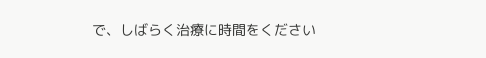で、しばらく治療に時間をください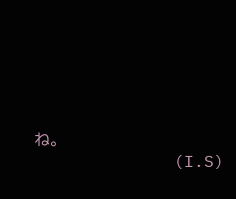ね。
              (I.S)